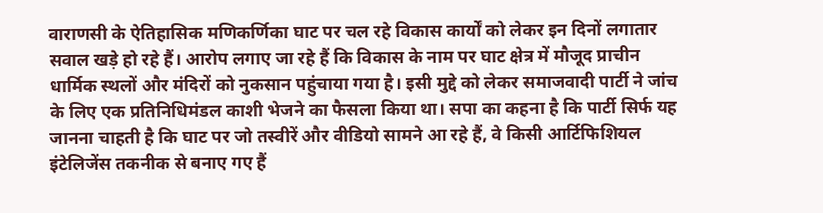वाराणसी के ऐतिहासिक मणिकर्णिका घाट पर चल रहे विकास कार्यों को लेकर इन दिनों लगातार सवाल खड़े हो रहे हैं। आरोप लगाए जा रहे हैं कि विकास के नाम पर घाट क्षेत्र में मौजूद प्राचीन धार्मिक स्थलों और मंदिरों को नुकसान पहुंचाया गया है। इसी मुद्दे को लेकर समाजवादी पार्टी ने जांच के लिए एक प्रतिनिधिमंडल काशी भेजने का फैसला किया था। सपा का कहना है कि पार्टी सिर्फ यह जानना चाहती है कि घाट पर जो तस्वीरें और वीडियो सामने आ रहे हैं, वे किसी आर्टिफिशियल इंटेलिजेंस तकनीक से बनाए गए हैं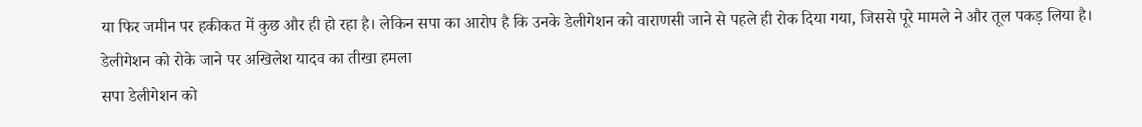या फिर जमीन पर हकीकत में कुछ और ही हो रहा है। लेकिन सपा का आरोप है कि उनके डेलीगेशन को वाराणसी जाने से पहले ही रोक दिया गया, जिससे पूरे मामले ने और तूल पकड़ लिया है।
डेलीगेशन को रोके जाने पर अखिलेश यादव का तीखा हमला
सपा डेलीगेशन को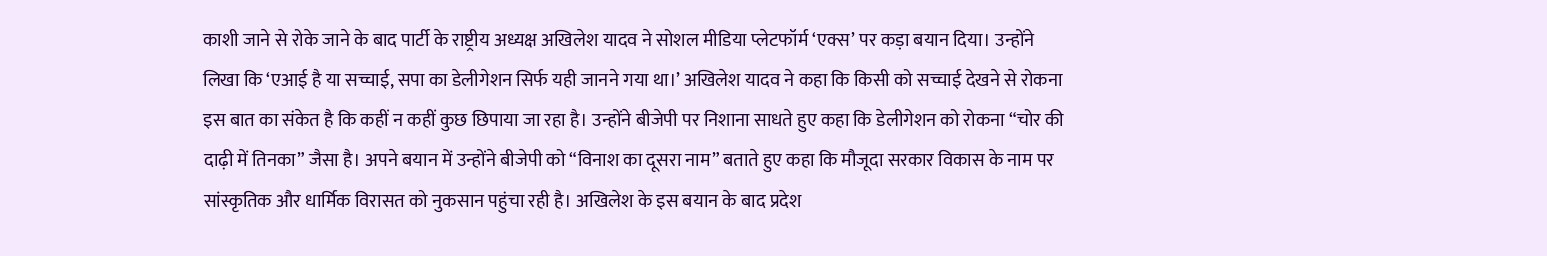काशी जाने से रोके जाने के बाद पार्टी के राष्ट्रीय अध्यक्ष अखिलेश यादव ने सोशल मीडिया प्लेटफॉर्म ‘एक्स’ पर कड़ा बयान दिया। उन्होंने लिखा कि ‘एआई है या सच्चाई, सपा का डेलीगेशन सिर्फ यही जानने गया था।’ अखिलेश यादव ने कहा कि किसी को सच्चाई देखने से रोकना इस बात का संकेत है कि कहीं न कहीं कुछ छिपाया जा रहा है। उन्होंने बीजेपी पर निशाना साधते हुए कहा कि डेलीगेशन को रोकना “चोर की दाढ़ी में तिनका” जैसा है। अपने बयान में उन्होंने बीजेपी को “विनाश का दूसरा नाम” बताते हुए कहा कि मौजूदा सरकार विकास के नाम पर सांस्कृतिक और धार्मिक विरासत को नुकसान पहुंचा रही है। अखिलेश के इस बयान के बाद प्रदेश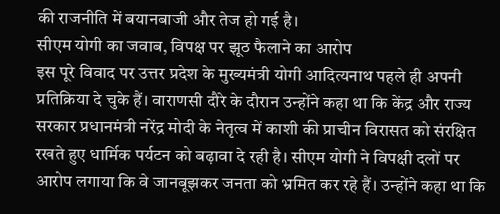की राजनीति में बयानबाजी और तेज हो गई है।
सीएम योगी का जवाब, विपक्ष पर झूठ फैलाने का आरोप
इस पूरे विवाद पर उत्तर प्रदेश के मुख्यमंत्री योगी आदित्यनाथ पहले ही अपनी प्रतिक्रिया दे चुके हैं। वाराणसी दौरे के दौरान उन्होंने कहा था कि केंद्र और राज्य सरकार प्रधानमंत्री नरेंद्र मोदी के नेतृत्व में काशी की प्राचीन विरासत को संरक्षित रखते हुए धार्मिक पर्यटन को बढ़ावा दे रही है। सीएम योगी ने विपक्षी दलों पर आरोप लगाया कि वे जानबूझकर जनता को भ्रमित कर रहे हैं। उन्होंने कहा था कि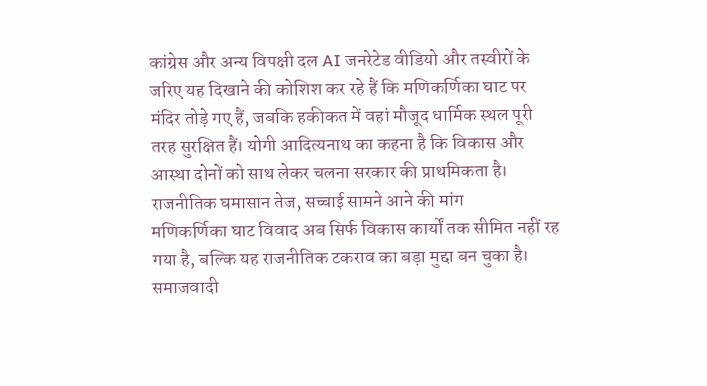कांग्रेस और अन्य विपक्षी दल AI जनरेटेड वीडियो और तस्वीरों के जरिए यह दिखाने की कोशिश कर रहे हैं कि मणिकर्णिका घाट पर मंदिर तोड़े गए हैं, जबकि हकीकत में वहां मौजूद धार्मिक स्थल पूरी तरह सुरक्षित हैं। योगी आदित्यनाथ का कहना है कि विकास और आस्था दोनों को साथ लेकर चलना सरकार की प्राथमिकता है।
राजनीतिक घमासान तेज, सच्चाई सामने आने की मांग
मणिकर्णिका घाट विवाद अब सिर्फ विकास कार्यों तक सीमित नहीं रह गया है, बल्कि यह राजनीतिक टकराव का बड़ा मुद्दा बन चुका है। समाजवादी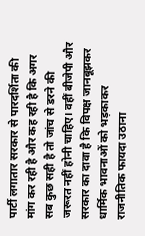पार्टी लगातार सरकार से पारदर्शिता की मांग कर रही है और कह रही है कि अगर सब कुछ सही है तो जांच से डरने की जरूरत नहीं होनी चाहिए। वहीं बीजेपी और सरकार का दावा है कि विपक्ष जानबूझकर धार्मिक भावनाओं को भड़काकर राजनीतिक फायदा उठाना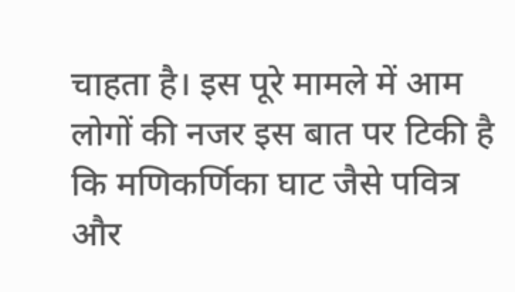चाहता है। इस पूरे मामले में आम लोगों की नजर इस बात पर टिकी है कि मणिकर्णिका घाट जैसे पवित्र और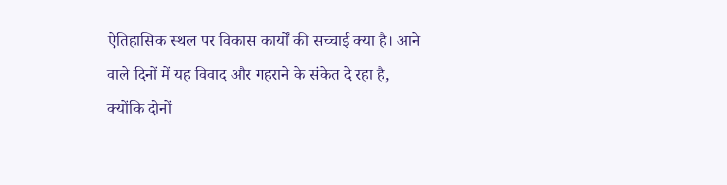ऐतिहासिक स्थल पर विकास कार्यों की सच्चाई क्या है। आने वाले दिनों में यह विवाद और गहराने के संकेत दे रहा है, क्योंकि दोनों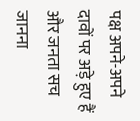पक्ष अपने-अपने दावों पर अड़े हुए हैं और जनता सच जानना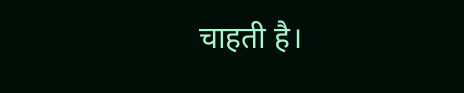चाहती है।